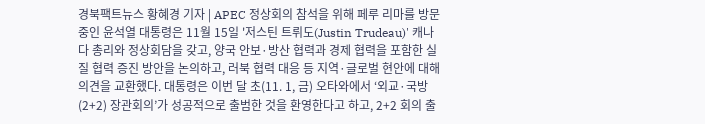경북팩트뉴스 황혜경 기자 | APEC 정상회의 참석을 위해 페루 리마를 방문 중인 윤석열 대통령은 11월 15일 '저스틴 트뤼도(Justin Trudeau)' 캐나다 총리와 정상회담을 갖고, 양국 안보·방산 협력과 경제 협력을 포함한 실질 협력 증진 방안을 논의하고, 러북 협력 대응 등 지역·글로벌 현안에 대해 의견을 교환했다. 대통령은 이번 달 초(11. 1, 금) 오타와에서 ‘외교·국방(2+2) 장관회의’가 성공적으로 출범한 것을 환영한다고 하고, 2+2 회의 출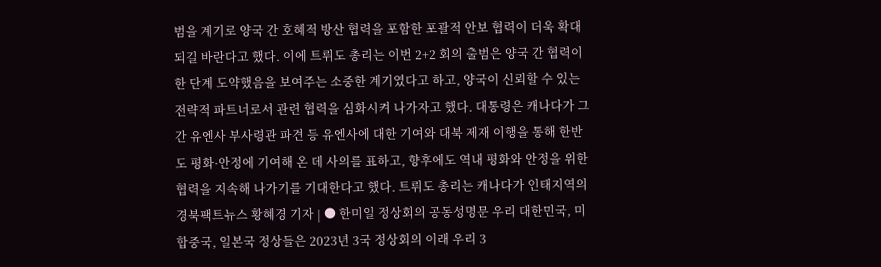범을 계기로 양국 간 호혜적 방산 협력을 포함한 포괄적 안보 협력이 더욱 확대되길 바란다고 했다. 이에 트뤼도 총리는 이번 2+2 회의 출범은 양국 간 협력이 한 단계 도약했음을 보여주는 소중한 계기였다고 하고, 양국이 신뢰할 수 있는 전략적 파트너로서 관련 협력을 심화시켜 나가자고 했다. 대통령은 캐나다가 그간 유엔사 부사령관 파견 등 유엔사에 대한 기여와 대북 제재 이행을 통해 한반도 평화·안정에 기여해 온 데 사의를 표하고, 향후에도 역내 평화와 안정을 위한 협력을 지속해 나가기를 기대한다고 했다. 트뤼도 총리는 캐나다가 인태지역의
경북팩트뉴스 황혜경 기자 | ● 한미일 정상회의 공동성명문 우리 대한민국, 미합중국, 일본국 정상들은 2023년 3국 정상회의 이래 우리 3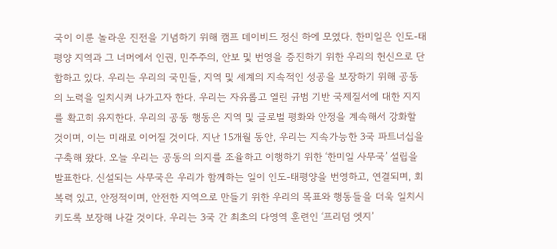국이 이룬 놀라운 진전을 기념하기 위해 캠프 데이비드 정신 하에 모였다. 한미일은 인도-태평양 지역과 그 너머에서 인권, 민주주의, 안보 및 번영을 증진하기 위한 우리의 헌신으로 단합하고 있다. 우리는 우리의 국민들, 지역 및 세계의 지속적인 성공을 보장하기 위해 공동의 노력을 일치시켜 나가고자 한다. 우리는 자유롭고 열린 규범 기반 국제질서에 대한 지지를 확고히 유지한다. 우리의 공동 행동은 지역 및 글로벌 평화와 안정을 계속해서 강화할 것이며, 이는 미래로 이어질 것이다. 지난 15개월 동안, 우리는 지속가능한 3국 파트너십을 구축해 왔다. 오늘 우리는 공동의 의지를 조율하고 이행하기 위한 ‘한미일 사무국’ 설립을 발표한다. 신설되는 사무국은 우리가 함께하는 일이 인도-태평양을 번영하고, 연결되며, 회복력 있고, 안정적이며, 안전한 지역으로 만들기 위한 우리의 목표와 행동들을 더욱 일치시키도록 보장해 나갈 것이다. 우리는 3국 간 최초의 다영역 훈련인 ‘프리덤 엣지’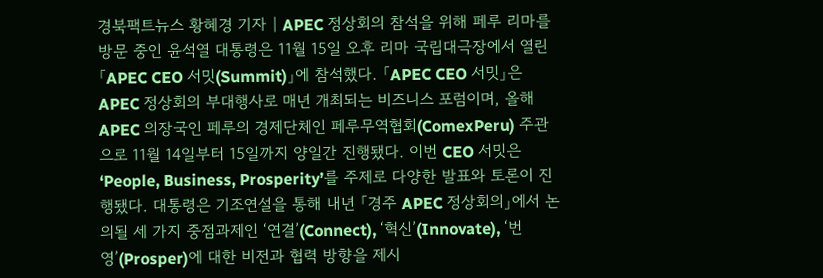경북팩트뉴스 황혜경 기자 | APEC 정상회의 참석을 위해 페루 리마를 방문 중인 윤석열 대통령은 11월 15일 오후 리마 국립대극장에서 열린 「APEC CEO 서밋(Summit)」에 참석했다. 「APEC CEO 서밋」은 APEC 정상회의 부대행사로 매년 개최되는 비즈니스 포럼이며, 올해 APEC 의장국인 페루의 경제단체인 페루무역협회(ComexPeru) 주관으로 11월 14일부터 15일까지 양일간 진행됐다. 이번 CEO 서밋은 ‘People, Business, Prosperity’를 주제로 다양한 발표와 토론이 진행됐다. 대통령은 기조연설을 통해 내년 「경주 APEC 정상회의」에서 논의될 세 가지 중점과제인 ‘연결’(Connect), ‘혁신’(Innovate), ‘번영’(Prosper)에 대한 비전과 협력 방향을 제시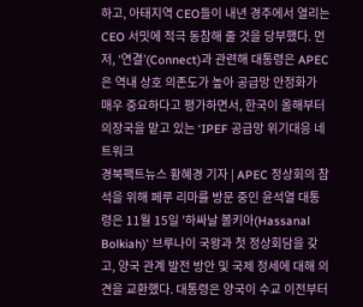하고, 아태지역 CEO들이 내년 경주에서 열리는 CEO 서밋에 적극 동참해 줄 것을 당부했다. 먼저, ‘연결’(Connect)과 관련해 대통령은 APEC은 역내 상호 의존도가 높아 공급망 안정화가 매우 중요하다고 평가하면서, 한국이 올해부터 의장국을 맡고 있는 ‘IPEF 공급망 위기대응 네트워크
경북팩트뉴스 황혜경 기자 | APEC 정상회의 참석을 위해 페루 리마를 방문 중인 윤석열 대통령은 11월 15일 '하싸날 볼키아(Hassanal Bolkiah)' 브루나이 국왕과 첫 정상회담을 갖고, 양국 관계 발전 방안 및 국제 정세에 대해 의견을 교환했다. 대통령은 양국이 수교 이전부터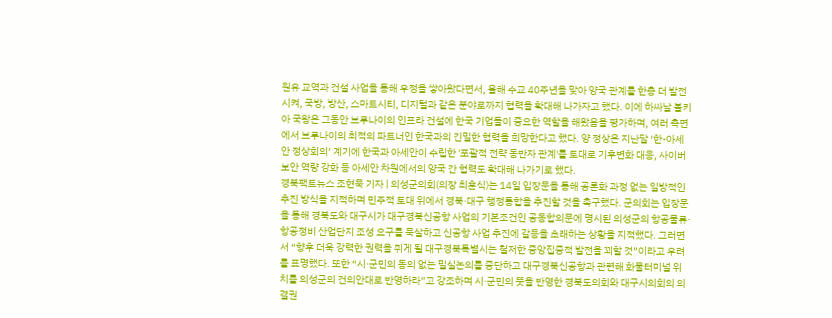원유 교역과 건설 사업을 통해 우정을 쌓아왔다면서, 올해 수교 40주년을 맞아 양국 관계를 한층 더 발전시켜, 국방, 방산, 스마트시티, 디지털과 같은 분야로까지 협력을 확대해 나가자고 했다. 이에 하싸날 볼키아 국왕은 그동안 브루나이의 인프라 건설에 한국 기업들이 중요한 역할을 해왔음을 평가하며, 여러 측면에서 브루나이의 최적의 파트너인 한국과의 긴밀한 협력을 희망한다고 했다. 양 정상은 지난달 ‘한-아세안 정상회의’ 계기에 한국과 아세안이 수립한 '포괄적 전략 동반자 관계'를 토대로 기후변화 대응, 사이버보안 역량 강화 등 아세안 차원에서의 양국 간 협력도 확대해 나가기로 했다.
경북팩트뉴스 조현묵 기자 | 의성군의회(의장 최훈식)는 14일 입장문을 통해 공론화 과정 없는 일방적인 추진 방식을 지적하며 민주적 토대 위에서 경북·대구 행정통합을 추진할 것을 촉구했다. 군의회는 입장문을 통해 경북도와 대구시가 대구경북신공항 사업의 기본조건인 공동합의문에 명시된 의성군의 항공물류·항공정비 산업단지 조성 요구를 묵살하고 신공항 사업 추진에 갈등을 초래하는 상황을 지적했다. 그러면서 “향후 더욱 강력한 권력을 쥐게 될 대구경북특별시는 철저한 중앙집중적 발전을 꾀할 것”이라고 우려를 표명했다. 또한 “시·군민의 동의 없는 밀실논의를 중단하고 대구경북신공항과 관련해 화물터미널 위치를 의성군의 건의안대로 반영하라”고 강조하며 시·군민의 뜻을 반영한 경북도의회와 대구시의회의 의결권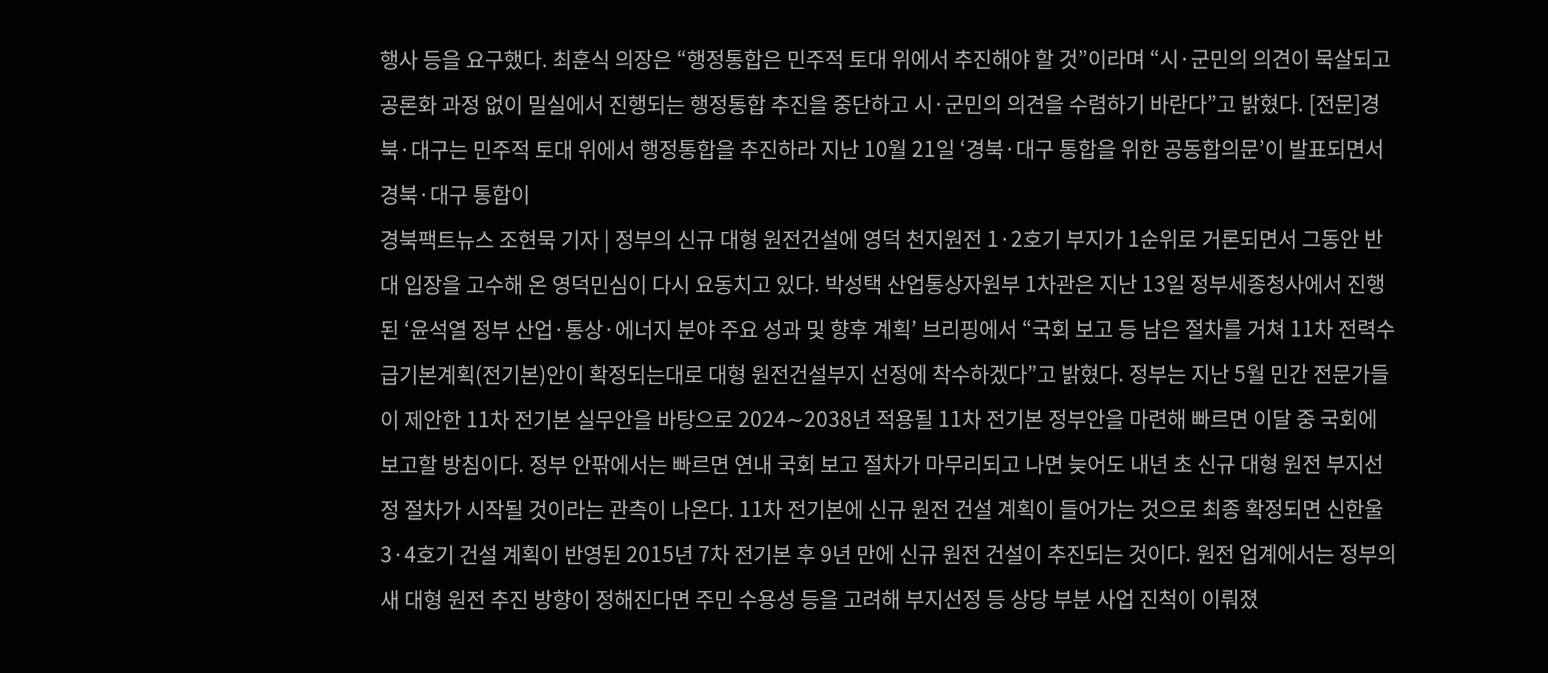행사 등을 요구했다. 최훈식 의장은 “행정통합은 민주적 토대 위에서 추진해야 할 것”이라며 “시·군민의 의견이 묵살되고 공론화 과정 없이 밀실에서 진행되는 행정통합 추진을 중단하고 시·군민의 의견을 수렴하기 바란다”고 밝혔다. [전문]경북·대구는 민주적 토대 위에서 행정통합을 추진하라 지난 10월 21일 ‘경북·대구 통합을 위한 공동합의문’이 발표되면서 경북·대구 통합이
경북팩트뉴스 조현묵 기자 | 정부의 신규 대형 원전건설에 영덕 천지원전 1·2호기 부지가 1순위로 거론되면서 그동안 반대 입장을 고수해 온 영덕민심이 다시 요동치고 있다. 박성택 산업통상자원부 1차관은 지난 13일 정부세종청사에서 진행된 ‘윤석열 정부 산업·통상·에너지 분야 주요 성과 및 향후 계획’ 브리핑에서 “국회 보고 등 남은 절차를 거쳐 11차 전력수급기본계획(전기본)안이 확정되는대로 대형 원전건설부지 선정에 착수하겠다”고 밝혔다. 정부는 지난 5월 민간 전문가들이 제안한 11차 전기본 실무안을 바탕으로 2024∼2038년 적용될 11차 전기본 정부안을 마련해 빠르면 이달 중 국회에 보고할 방침이다. 정부 안팎에서는 빠르면 연내 국회 보고 절차가 마무리되고 나면 늦어도 내년 초 신규 대형 원전 부지선정 절차가 시작될 것이라는 관측이 나온다. 11차 전기본에 신규 원전 건설 계획이 들어가는 것으로 최종 확정되면 신한울 3·4호기 건설 계획이 반영된 2015년 7차 전기본 후 9년 만에 신규 원전 건설이 추진되는 것이다. 원전 업계에서는 정부의 새 대형 원전 추진 방향이 정해진다면 주민 수용성 등을 고려해 부지선정 등 상당 부분 사업 진척이 이뤄졌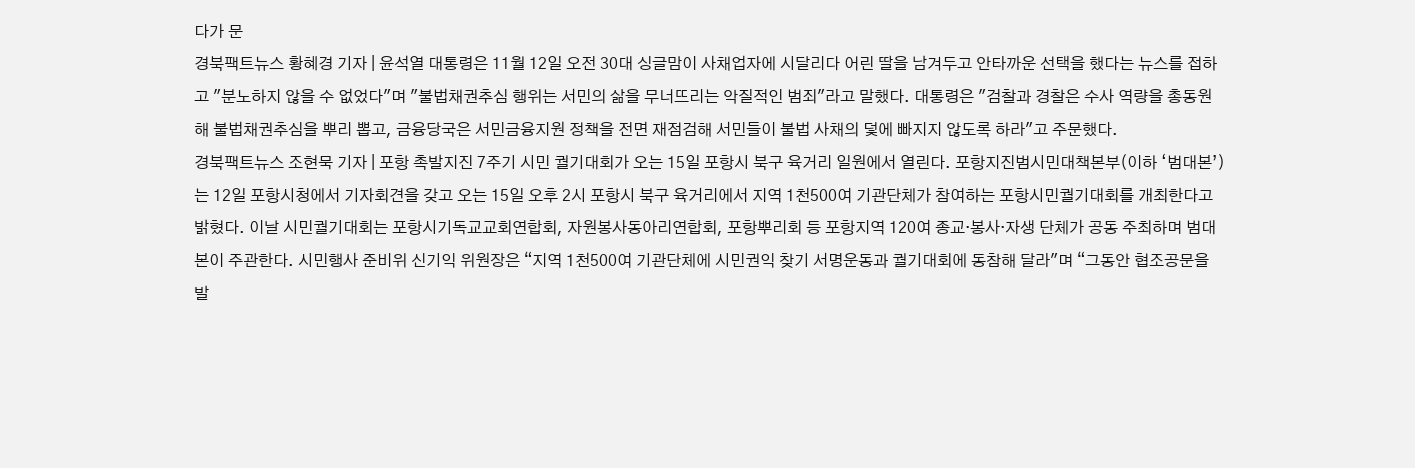다가 문
경북팩트뉴스 황혜경 기자 | 윤석열 대통령은 11월 12일 오전 30대 싱글맘이 사채업자에 시달리다 어린 딸을 남겨두고 안타까운 선택을 했다는 뉴스를 접하고 "분노하지 않을 수 없었다"며 "불법채권추심 행위는 서민의 삶을 무너뜨리는 악질적인 범죄"라고 말했다. 대통령은 "검찰과 경찰은 수사 역량을 총동원해 불법채권추심을 뿌리 뽑고, 금융당국은 서민금융지원 정책을 전면 재점검해 서민들이 불법 사채의 덫에 빠지지 않도록 하라"고 주문했다.
경북팩트뉴스 조현묵 기자 | 포항 촉발지진 7주기 시민 궐기대회가 오는 15일 포항시 북구 육거리 일원에서 열린다. 포항지진범시민대책본부(이하 ‘범대본’)는 12일 포항시청에서 기자회견을 갖고 오는 15일 오후 2시 포항시 북구 육거리에서 지역 1천500여 기관단체가 참여하는 포항시민궐기대회를 개최한다고 밝혔다. 이날 시민궐기대회는 포항시기독교교회연합회, 자원봉사동아리연합회, 포항뿌리회 등 포항지역 120여 종교·봉사·자생 단체가 공동 주최하며 범대본이 주관한다. 시민행사 준비위 신기익 위원장은 “지역 1천500여 기관단체에 시민권익 찾기 서명운동과 궐기대회에 동참해 달라"며 “그동안 협조공문을 발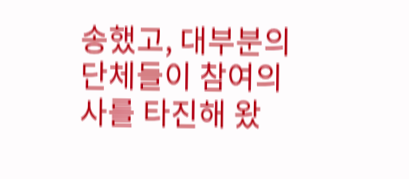송했고, 대부분의 단체들이 참여의사를 타진해 왔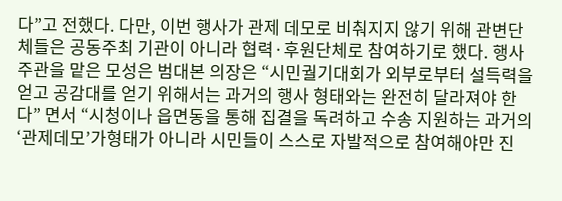다”고 전했다. 다만, 이번 행사가 관제 데모로 비춰지지 않기 위해 관변단체들은 공동주최 기관이 아니라 협력·후원단체로 참여하기로 했다. 행사 주관을 맡은 모성은 범대본 의장은 “시민궐기대회가 외부로부터 설득력을 얻고 공감대를 얻기 위해서는 과거의 행사 형태와는 완전히 달라져야 한다” 면서 “시청이나 읍면동을 통해 집결을 독려하고 수송 지원하는 과거의 ‘관제데모’가형태가 아니라 시민들이 스스로 자발적으로 참여해야만 진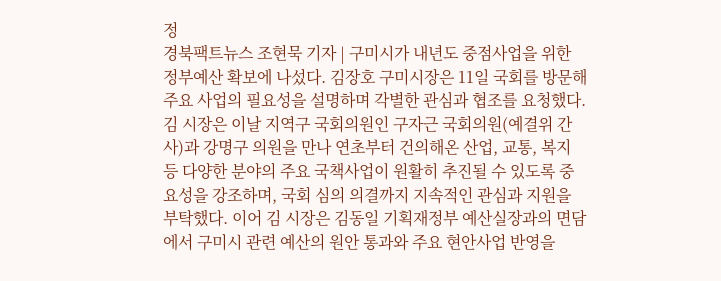정
경북팩트뉴스 조현묵 기자 | 구미시가 내년도 중점사업을 위한 정부예산 확보에 나섰다. 김장호 구미시장은 11일 국회를 방문해 주요 사업의 필요성을 설명하며 각별한 관심과 협조를 요청했다. 김 시장은 이날 지역구 국회의원인 구자근 국회의원(예결위 간사)과 강명구 의원을 만나 연초부터 건의해온 산업, 교통, 복지 등 다양한 분야의 주요 국책사업이 원활히 추진될 수 있도록 중요성을 강조하며, 국회 심의 의결까지 지속적인 관심과 지원을 부탁했다. 이어 김 시장은 김동일 기획재정부 예산실장과의 면담에서 구미시 관련 예산의 원안 통과와 주요 현안사업 반영을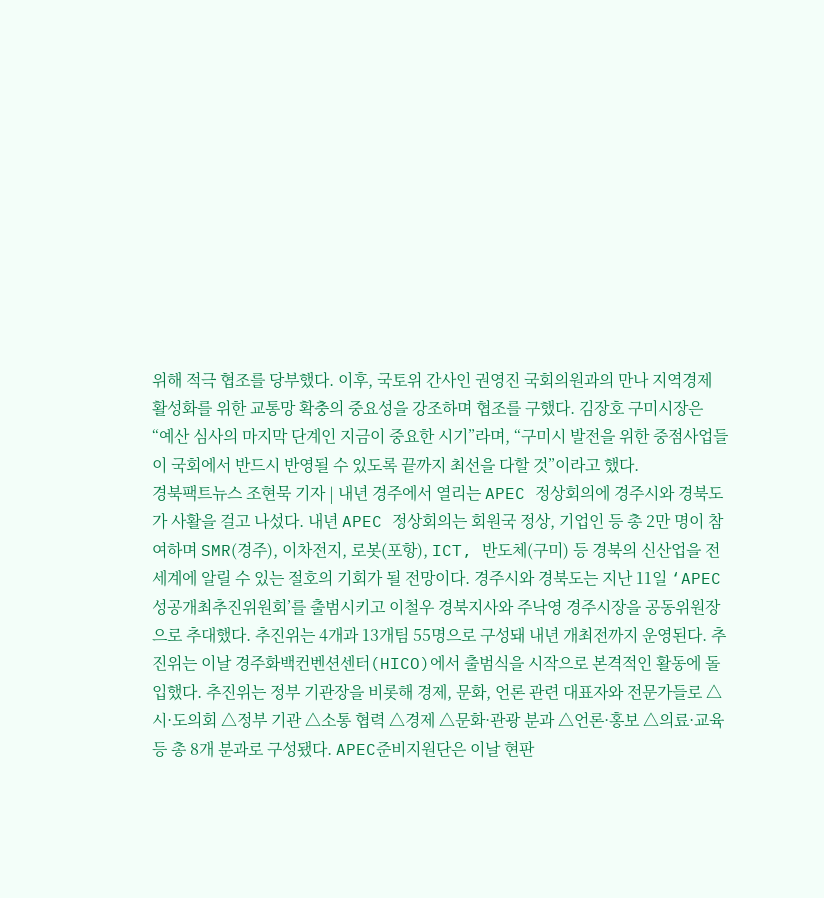위해 적극 협조를 당부했다. 이후, 국토위 간사인 권영진 국회의원과의 만나 지역경제 활성화를 위한 교통망 확충의 중요성을 강조하며 협조를 구했다. 김장호 구미시장은 “예산 심사의 마지막 단계인 지금이 중요한 시기”라며, “구미시 발전을 위한 중점사업들이 국회에서 반드시 반영될 수 있도록 끝까지 최선을 다할 것”이라고 했다.
경북팩트뉴스 조현묵 기자 | 내년 경주에서 열리는 APEC 정상회의에 경주시와 경북도가 사활을 걸고 나섰다. 내년 APEC 정상회의는 회원국 정상, 기업인 등 총 2만 명이 참여하며 SMR(경주), 이차전지, 로봇(포항), ICT, 반도체(구미) 등 경북의 신산업을 전 세계에 알릴 수 있는 절호의 기회가 될 전망이다. 경주시와 경북도는 지난 11일 ‘APEC성공개최추진위원회’를 출범시키고 이철우 경북지사와 주낙영 경주시장을 공동위원장으로 추대했다. 추진위는 4개과 13개팀 55명으로 구성돼 내년 개최전까지 운영된다. 추진위는 이날 경주화백컨벤션센터(HICO)에서 출범식을 시작으로 본격적인 활동에 돌입했다. 추진위는 정부 기관장을 비롯해 경제, 문화, 언론 관련 대표자와 전문가들로 △시·도의회 △정부 기관 △소통 협력 △경제 △문화·관광 분과 △언론·홍보 △의료·교육 등 총 8개 분과로 구성됐다. APEC준비지원단은 이날 현판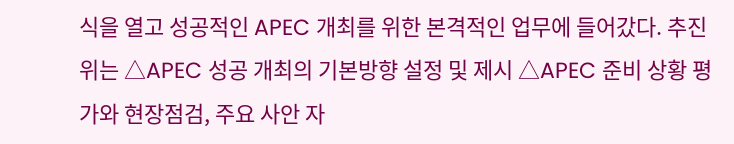식을 열고 성공적인 APEC 개최를 위한 본격적인 업무에 들어갔다. 추진위는 △APEC 성공 개최의 기본방향 설정 및 제시 △APEC 준비 상황 평가와 현장점검, 주요 사안 자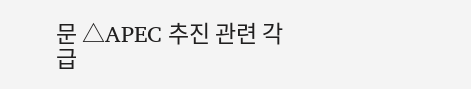문 △APEC 추진 관련 각급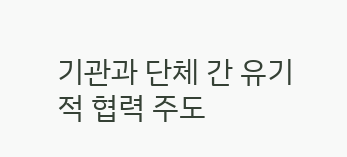기관과 단체 간 유기적 협력 주도